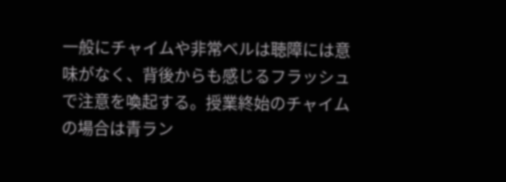一般にチャイムや非常ベルは聴障には意味がなく、背後からも感じるフラッシュで注意を喚起する。授業終始のチャイムの場合は青ラン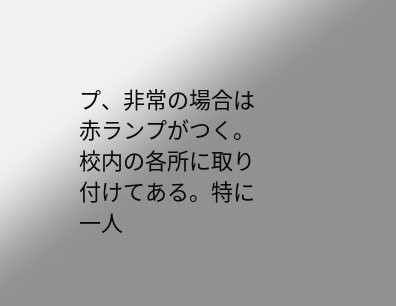プ、非常の場合は赤ランプがつく。校内の各所に取り付けてある。特に一人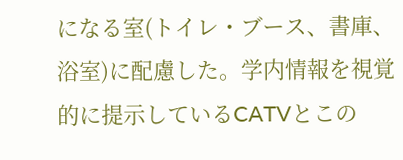になる室(トイレ・ブース、書庫、浴室)に配慮した。学内情報を視覚的に提示しているCATVとこの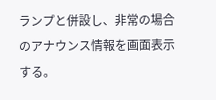ランプと併設し、非常の場合のアナウンス情報を画面表示する。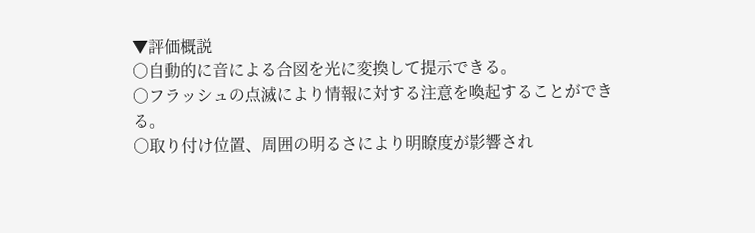▼評価概説
○自動的に音による合図を光に変換して提示できる。
○フラッシュの点滅により情報に対する注意を喚起することができる。
○取り付け位置、周囲の明るさにより明瞭度が影響され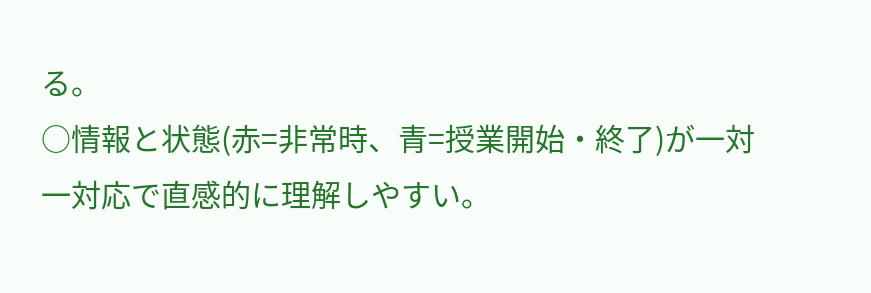る。
○情報と状態(赤=非常時、青=授業開始・終了)が一対一対応で直感的に理解しやすい。